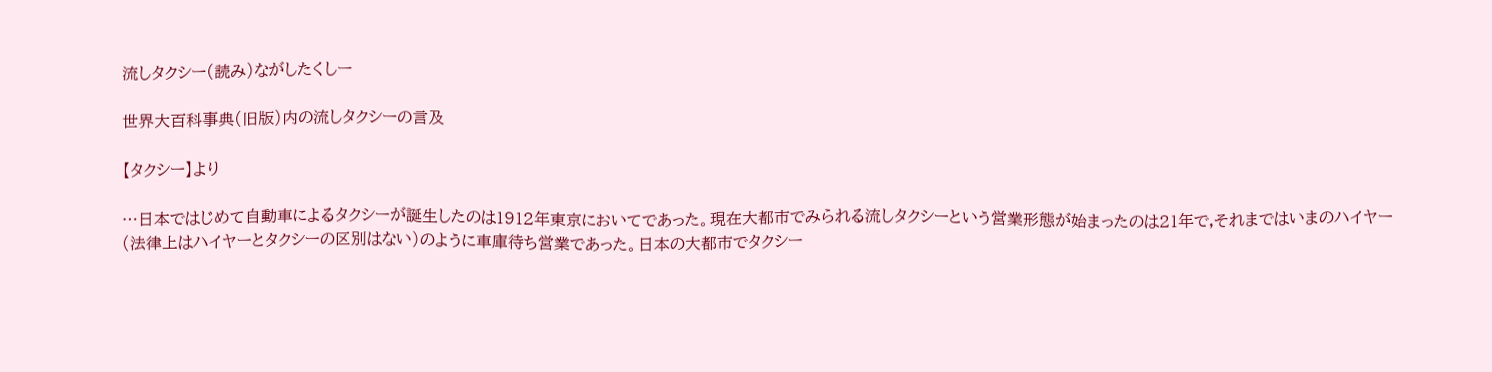流しタクシー(読み)ながしたくしー

世界大百科事典(旧版)内の流しタクシーの言及

【タクシー】より

…日本ではじめて自動車によるタクシーが誕生したのは1912年東京においてであった。現在大都市でみられる流しタクシーという営業形態が始まったのは21年で,それまではいまのハイヤー(法律上はハイヤーとタクシーの区別はない)のように車庫待ち営業であった。日本の大都市でタクシー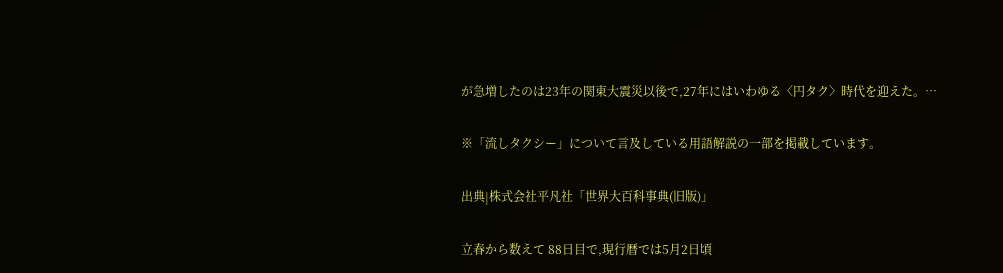が急増したのは23年の関東大震災以後で,27年にはいわゆる〈円タク〉時代を迎えた。…

※「流しタクシー」について言及している用語解説の一部を掲載しています。

出典|株式会社平凡社「世界大百科事典(旧版)」

立春から数えて 88日目で,現行暦では5月2日頃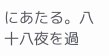にあたる。八十八夜を過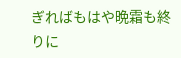ぎればもはや晩霜も終りに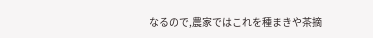なるので,農家ではこれを種まきや茶摘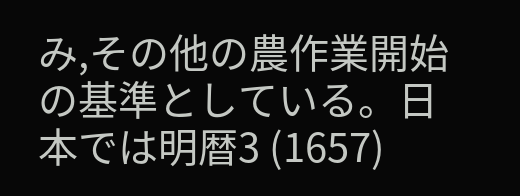み,その他の農作業開始の基準としている。日本では明暦3 (1657)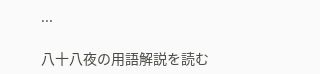...

八十八夜の用語解説を読む